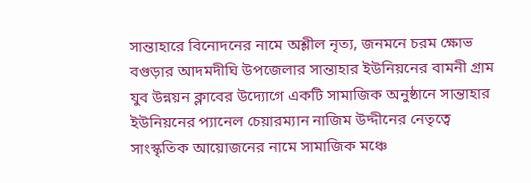সান্তাহারে বিনোদনের নামে অশ্লীল নৃত্য, জনমনে চরম ক্ষোভ
বগুড়ার আদমদীঘি উপজেলার সান্তাহার ইউনিয়নের বামনী গ্রাম যুব উন্নয়ন ক্লাবের উদ্যোগে একটি সামাজিক অনুষ্ঠানে সান্তাহার ইউনিয়নের প্যানেল চেয়ারম্যান নাজিম উদ্দীনের নেতৃত্বে সাংস্কৃতিক আয়োজনের নামে সামাজিক মঞ্চে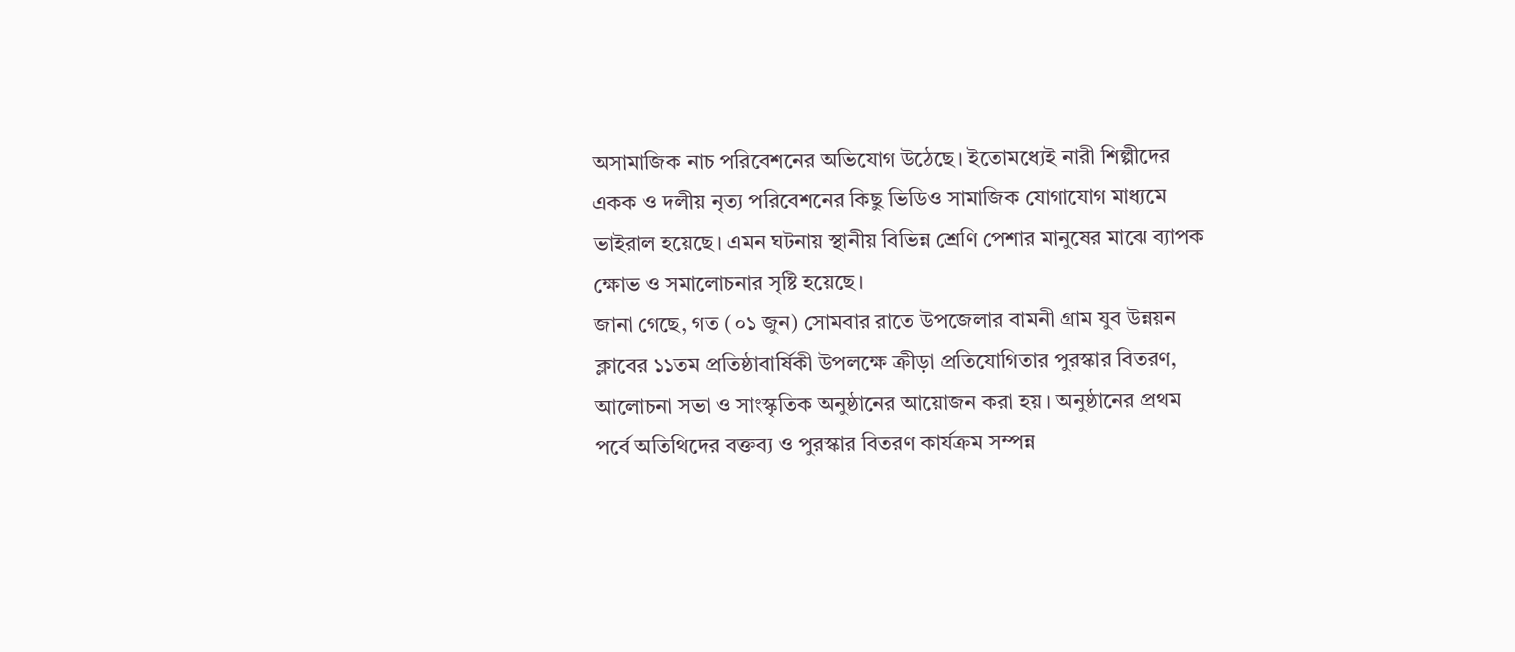অসামাজিক নাচ পরিবেশনের অভিযোগ উঠেছে। ইতোমধ্যেই নারী শিল্পীদের একক ও দলীয় নৃত্য পরিবেশনের কিছু ভিডিও সামাজিক যোগাযোগ মাধ্যমে ভাইরাল হয়েছে। এমন ঘটনায় স্থানীয় বিভিন্ন শ্রেণি পেশার মানুষের মাঝে ব্যাপক ক্ষোভ ও সমালোচনার সৃষ্টি হয়েছে।
জানা গেছে, গত (০১ জুন) সোমবার রাতে উপজেলার বামনী গ্রাম যুব উন্নয়ন ক্লাবের ১১তম প্রতিষ্ঠাবার্ষিকী উপলক্ষে ক্রীড়া প্রতিযোগিতার পুরস্কার বিতরণ, আলোচনা সভা ও সাংস্কৃতিক অনুষ্ঠানের আয়োজন করা হয়। অনুষ্ঠানের প্রথম পর্বে অতিথিদের বক্তব্য ও পুরস্কার বিতরণ কার্যক্রম সম্পন্ন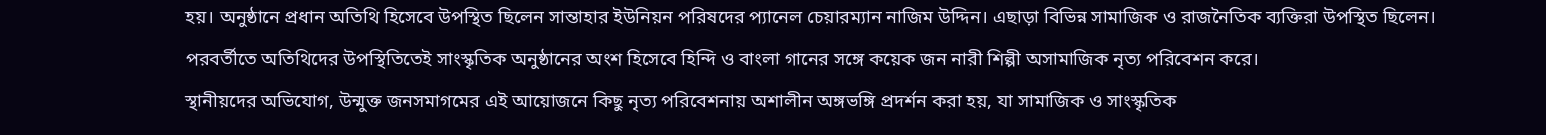হয়। অনুষ্ঠানে প্রধান অতিথি হিসেবে উপস্থিত ছিলেন সান্তাহার ইউনিয়ন পরিষদের প্যানেল চেয়ারম্যান নাজিম উদ্দিন। এছাড়া বিভিন্ন সামাজিক ও রাজনৈতিক ব্যক্তিরা উপস্থিত ছিলেন। পরবর্তীতে অতিথিদের উপস্থিতিতেই সাংস্কৃতিক অনুষ্ঠানের অংশ হিসেবে হিন্দি ও বাংলা গানের সঙ্গে কয়েক জন নারী শিল্পী অসামাজিক নৃত্য পরিবেশন করে।
স্থানীয়দের অভিযোগ, উন্মুক্ত জনসমাগমের এই আয়োজনে কিছু নৃত্য পরিবেশনায় অশালীন অঙ্গভঙ্গি প্রদর্শন করা হয়, যা সামাজিক ও সাংস্কৃতিক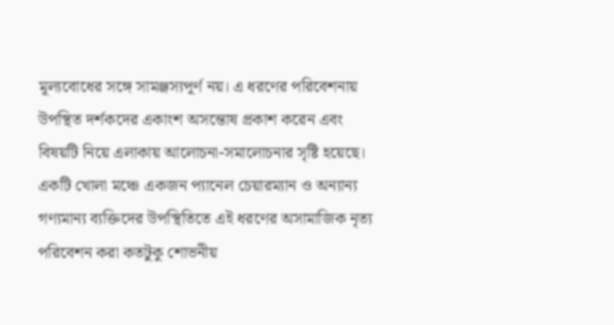মূল্যবোধের সঙ্গে সামঞ্জস্যপূর্ণ নয়। এ ধরণের পরিবেশনায় উপস্থিত দর্শকদের একাংশ অসন্তোষ প্রকাশ করেন এবং বিষয়টি নিয়ে এলাকায় আলোচনা-সমালোচনার সৃষ্টি হয়েছে। একটি খোলা মঞ্চে একজন প্যানেল চেয়ারম্যান ও অন্যান্য গণ্যমান্য ব্যক্তিদের উপস্থিতিতে এই ধরণের অসামাজিক নৃত্য পরিবেশন করা কতটুকু শোভনীয়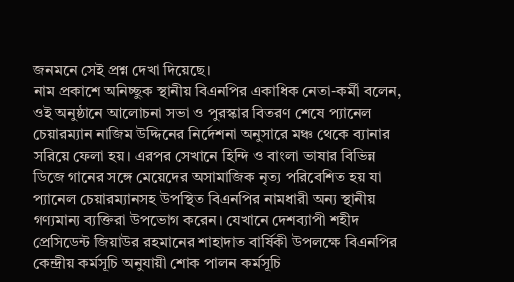জনমনে সেই প্রশ্ন দেখা দিয়েছে।
নাম প্রকাশে অনিচ্ছুক স্থানীয় বিএনপির একাধিক নেতা-কর্মী বলেন, ওই অনুষ্ঠানে আলোচনা সভা ও পুরস্কার বিতরণ শেষে প্যানেল চেয়ারম্যান নাজিম উদ্দিনের নির্দেশনা অনুসারে মঞ্চ থেকে ব্যানার সরিয়ে ফেলা হয়। এরপর সেখানে হিন্দি ও বাংলা ভাষার বিভিন্ন ডিজে গানের সঙ্গে মেয়েদের অসামাজিক নৃত্য পরিবেশিত হয় যা প্যানেল চেয়ারম্যানসহ উপস্থিত বিএনপির নামধারী অন্য স্থানীয় গণ্যমান্য ব্যক্তিরা উপভোগ করেন। যেখানে দেশব্যাপী শহীদ প্রেসিডেন্ট জিয়াউর রহমানের শাহাদাত বার্ষিকী উপলক্ষে বিএনপির কেন্দ্রীয় কর্মসূচি অনুযায়ী শোক পালন কর্মসূচি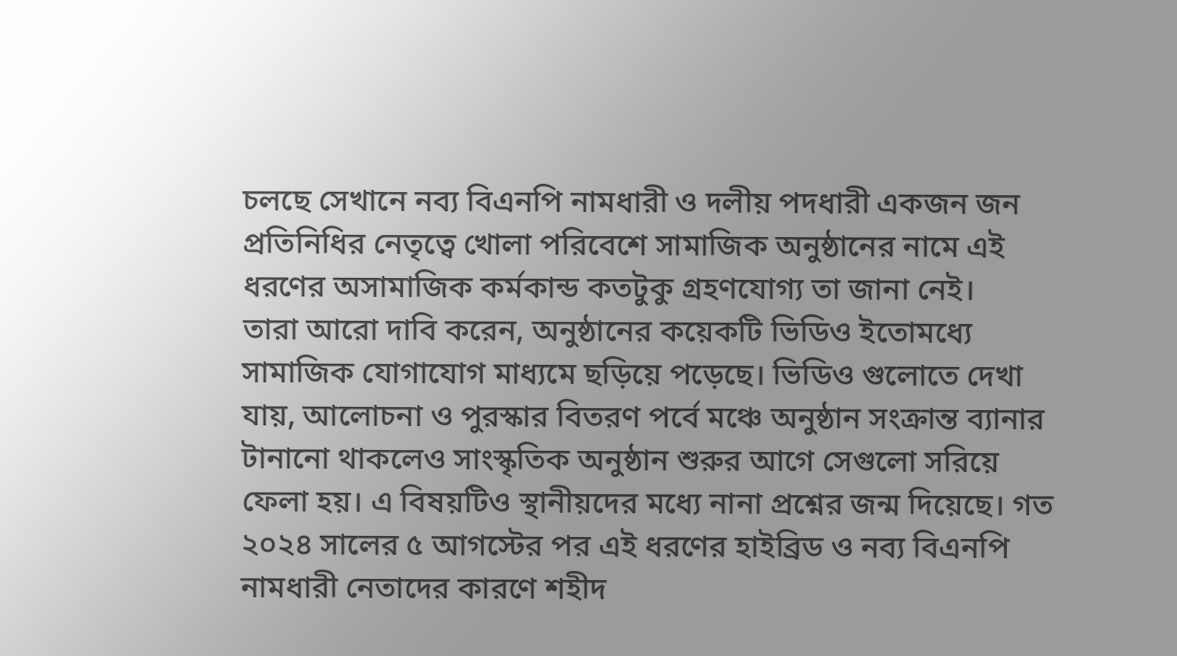চলছে সেখানে নব্য বিএনপি নামধারী ও দলীয় পদধারী একজন জন প্রতিনিধির নেতৃত্বে খোলা পরিবেশে সামাজিক অনুষ্ঠানের নামে এই ধরণের অসামাজিক কর্মকান্ড কতটুকু গ্রহণযোগ্য তা জানা নেই।
তারা আরো দাবি করেন, অনুষ্ঠানের কয়েকটি ভিডিও ইতোমধ্যে সামাজিক যোগাযোগ মাধ্যমে ছড়িয়ে পড়েছে। ভিডিও গুলোতে দেখা যায়, আলোচনা ও পুরস্কার বিতরণ পর্বে মঞ্চে অনুষ্ঠান সংক্রান্ত ব্যানার টানানো থাকলেও সাংস্কৃতিক অনুষ্ঠান শুরুর আগে সেগুলো সরিয়ে ফেলা হয়। এ বিষয়টিও স্থানীয়দের মধ্যে নানা প্রশ্নের জন্ম দিয়েছে। গত ২০২৪ সালের ৫ আগস্টের পর এই ধরণের হাইব্রিড ও নব্য বিএনপি নামধারী নেতাদের কারণে শহীদ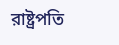রাষ্ট্রপতি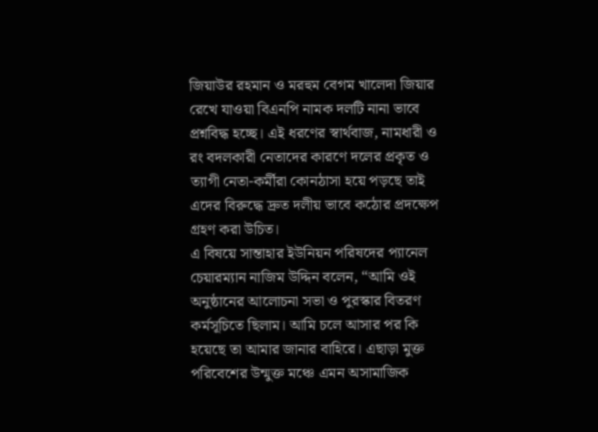জিয়াউর রহমান ও মরহুম বেগম খালেদা জিয়ার রেখে যাওয়া বিএনপি নামক দলটি নানা ভাবে প্রশ্নবিদ্ধ হচ্ছে। এই ধরণের স্বার্থবাজ, নামধারী ও রং বদলকারী নেতাদের কারণে দলের প্রকৃত ও ত্যাগী নেতা-কর্মীরা কোনঠাসা হয়ে পড়ছে তাই এদের বিরুদ্ধে দ্রুত দলীয় ভাবে কঠোর প্রদক্ষেপ গ্রহণ করা উচিত।
এ বিষয়ে সান্তাহার ইউনিয়ন পরিষদের প্যানেল চেয়ারম্যান নাজিম উদ্দিন বলেন, “আমি ওই অনুষ্ঠানের আলোচনা সভা ও পুরস্কার বিতরণ কর্মসূচিতে ছিলাম। আমি চলে আসার পর কি হয়েছে তা আমার জানার বাহিরে। এছাড়া মুক্ত পরিবেশের উন্মুক্ত মঞ্চে এমন অসামাজিক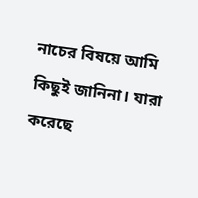নাচের বিষয়ে আমি কিছুই জানিনা। যারা করেছে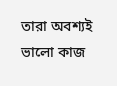তারা অবশ্যই ভালো কাজ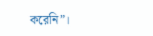করেনি”।